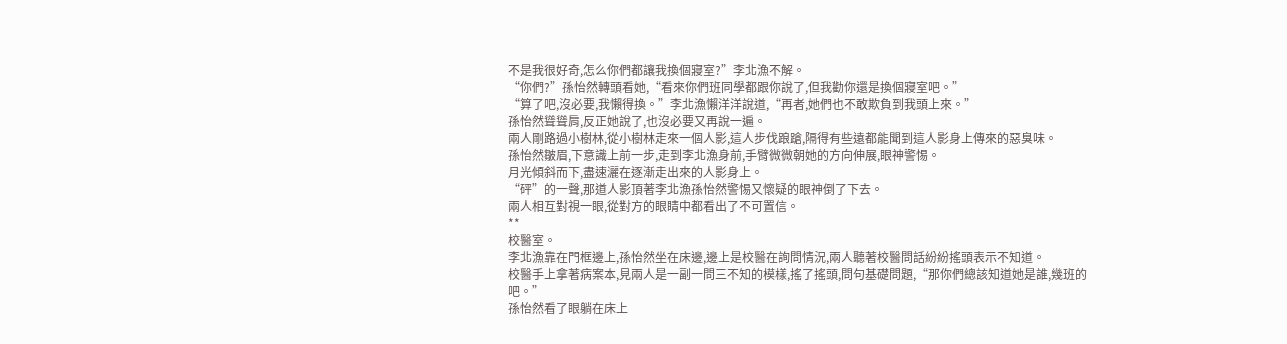不是我很好奇,怎么你們都讓我換個寢室?”李北漁不解。
“你們?”孫怡然轉頭看她,“看來你們班同學都跟你說了,但我勸你還是換個寢室吧。”
“算了吧,沒必要,我懶得換。”李北漁懶洋洋說道,“再者,她們也不敢欺負到我頭上來。”
孫怡然聳聳肩,反正她說了,也沒必要又再說一遍。
兩人剛路過小樹林,從小樹林走來一個人影,這人步伐踉蹌,隔得有些遠都能聞到這人影身上傳來的惡臭味。
孫怡然皺眉,下意識上前一步,走到李北漁身前,手臂微微朝她的方向伸展,眼神警惕。
月光傾斜而下,盡速灑在逐漸走出來的人影身上。
“砰”的一聲,那道人影頂著李北漁孫怡然警惕又懷疑的眼神倒了下去。
兩人相互對視一眼,從對方的眼睛中都看出了不可置信。
**
校醫室。
李北漁靠在門框邊上,孫怡然坐在床邊,邊上是校醫在詢問情況,兩人聽著校醫問話紛紛搖頭表示不知道。
校醫手上拿著病案本,見兩人是一副一問三不知的模樣,搖了搖頭,問句基礎問題,“那你們總該知道她是誰,幾班的吧。”
孫怡然看了眼躺在床上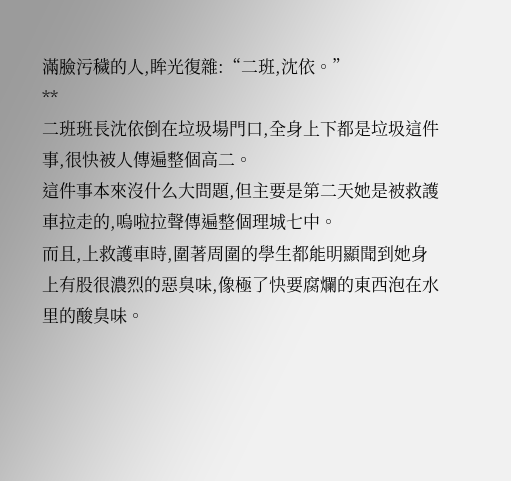滿臉污穢的人,眸光復雜:“二班,沈依。”
**
二班班長沈依倒在垃圾場門口,全身上下都是垃圾這件事,很快被人傳遍整個高二。
這件事本來沒什么大問題,但主要是第二天她是被救護車拉走的,嗚啦拉聲傳遍整個理城七中。
而且,上救護車時,圍著周圍的學生都能明顯聞到她身上有股很濃烈的惡臭味,像極了快要腐爛的東西泡在水里的酸臭味。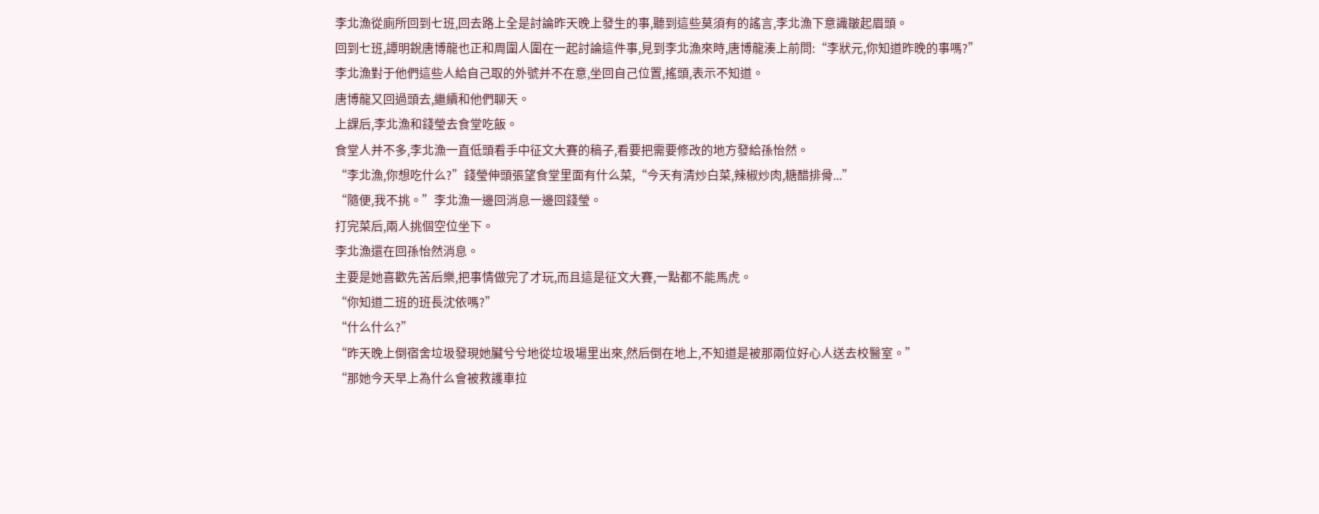李北漁從廁所回到七班,回去路上全是討論昨天晚上發生的事,聽到這些莫須有的謠言,李北漁下意識皺起眉頭。
回到七班,譚明銳唐博龍也正和周圍人圍在一起討論這件事,見到李北漁來時,唐博龍湊上前問:“李狀元,你知道昨晚的事嗎?”
李北漁對于他們這些人給自己取的外號并不在意,坐回自己位置,搖頭,表示不知道。
唐博龍又回過頭去,繼續和他們聊天。
上課后,李北漁和錢瑩去食堂吃飯。
食堂人并不多,李北漁一直低頭看手中征文大賽的稿子,看要把需要修改的地方發給孫怡然。
“李北漁,你想吃什么?”錢瑩伸頭張望食堂里面有什么菜,“今天有清炒白菜,辣椒炒肉,糖醋排骨...”
“隨便,我不挑。”李北漁一邊回消息一邊回錢瑩。
打完菜后,兩人挑個空位坐下。
李北漁還在回孫怡然消息。
主要是她喜歡先苦后樂,把事情做完了才玩,而且這是征文大賽,一點都不能馬虎。
“你知道二班的班長沈依嗎?”
“什么什么?”
“昨天晚上倒宿舍垃圾發現她臟兮兮地從垃圾場里出來,然后倒在地上,不知道是被那兩位好心人送去校醫室。”
“那她今天早上為什么會被救護車拉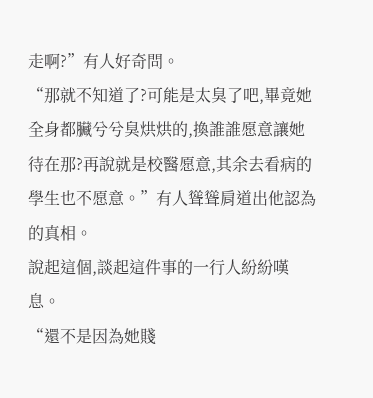走啊?”有人好奇問。
“那就不知道了?可能是太臭了吧,畢竟她全身都臟兮兮臭烘烘的,換誰誰愿意讓她待在那?再說就是校醫愿意,其余去看病的學生也不愿意。”有人聳聳肩道出他認為的真相。
說起這個,談起這件事的一行人紛紛嘆息。
“還不是因為她賤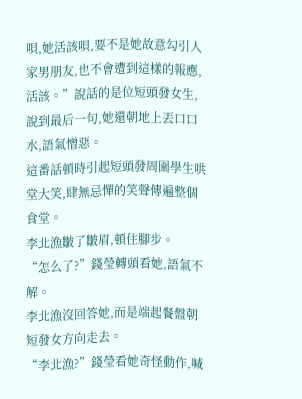唄,她活該唄,要不是她故意勾引人家男朋友,也不會遭到這樣的報應,活該。”說話的是位短頭發女生,說到最后一句,她還朝地上丟口口水,語氣憎惡。
這番話頓時引起短頭發周圍學生哄堂大笑,肆無忌憚的笑聲傳遍整個食堂。
李北漁皺了皺眉,頓住腳步。
“怎么了?”錢瑩轉頭看她,語氣不解。
李北漁沒回答她,而是端起餐盤朝短發女方向走去。
“李北漁?”錢瑩看她奇怪動作,喊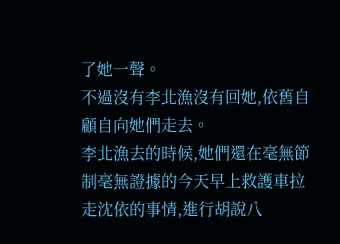了她一聲。
不過沒有李北漁沒有回她,依舊自顧自向她們走去。
李北漁去的時候,她們還在毫無節制毫無證據的今天早上救護車拉走沈依的事情,進行胡說八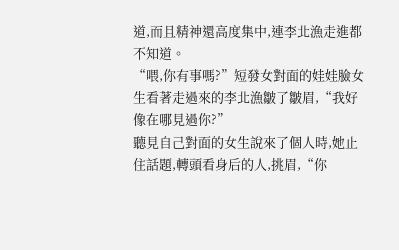道,而且精神還高度集中,連李北漁走進都不知道。
“喂,你有事嗎?”短發女對面的娃娃臉女生看著走過來的李北漁皺了皺眉,“我好像在哪見過你?”
聽見自己對面的女生說來了個人時,她止住話題,轉頭看身后的人,挑眉,“你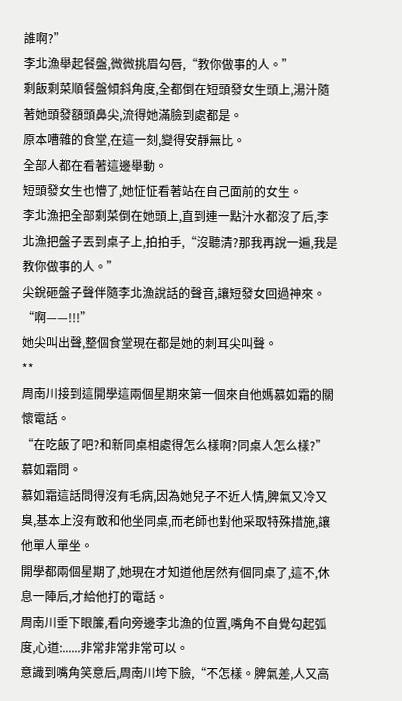誰啊?”
李北漁舉起餐盤,微微挑眉勾唇,“教你做事的人。”
剩飯剩菜順餐盤傾斜角度,全都倒在短頭發女生頭上,湯汁隨著她頭發額頭鼻尖,流得她滿臉到處都是。
原本嘈雜的食堂,在這一刻,變得安靜無比。
全部人都在看著這邊舉動。
短頭發女生也懵了,她怔怔看著站在自己面前的女生。
李北漁把全部剩菜倒在她頭上,直到連一點汁水都沒了后,李北漁把盤子丟到桌子上,拍拍手,“沒聽清?那我再說一遍,我是教你做事的人。”
尖銳砸盤子聲伴隨李北漁說話的聲音,讓短發女回過神來。
“啊——!!!”
她尖叫出聲,整個食堂現在都是她的刺耳尖叫聲。
**
周南川接到這開學這兩個星期來第一個來自他媽慕如霜的關懷電話。
“在吃飯了吧?和新同桌相處得怎么樣啊?同桌人怎么樣?”慕如霜問。
慕如霜這話問得沒有毛病,因為她兒子不近人情,脾氣又冷又臭,基本上沒有敢和他坐同桌,而老師也對他采取特殊措施,讓他單人單坐。
開學都兩個星期了,她現在才知道他居然有個同桌了,這不,休息一陣后,才給他打的電話。
周南川垂下眼簾,看向旁邊李北漁的位置,嘴角不自覺勾起弧度,心道:......非常非常非常可以。
意識到嘴角笑意后,周南川垮下臉,“不怎樣。脾氣差,人又高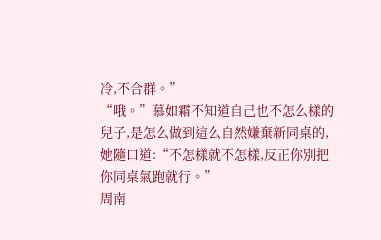冷,不合群。”
“哦。”慕如霜不知道自己也不怎么樣的兒子,是怎么做到這么自然嫌棄新同桌的,她隨口道:“不怎樣就不怎樣,反正你別把你同桌氣跑就行。”
周南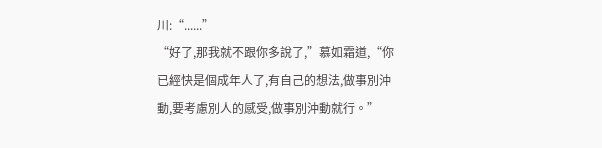川:“......”
“好了,那我就不跟你多說了,”慕如霜道,“你已經快是個成年人了,有自己的想法,做事別沖動,要考慮別人的感受,做事別沖動就行。”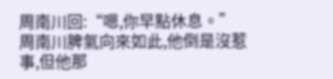周南川回:“嗯,你早點休息。”
周南川脾氣向來如此,他倒是沒惹事,但他那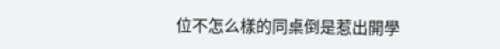位不怎么樣的同桌倒是惹出開學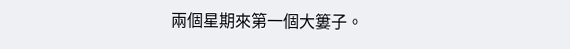兩個星期來第一個大簍子。